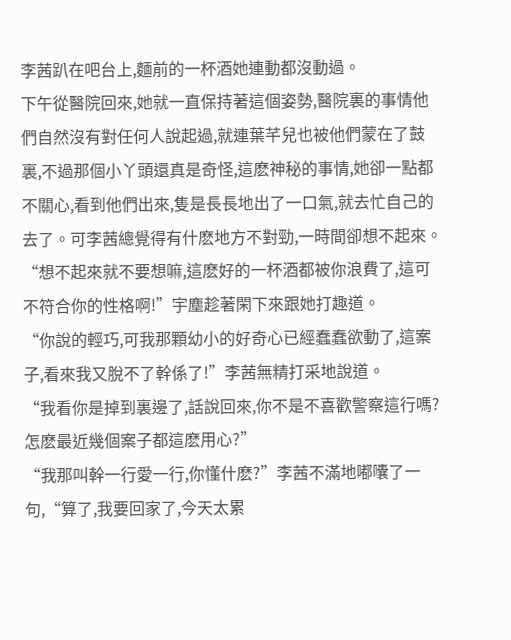李茜趴在吧台上,麵前的一杯酒她連動都沒動過。
下午從醫院回來,她就一直保持著這個姿勢,醫院裏的事情他們自然沒有對任何人說起過,就連葉芊兒也被他們蒙在了鼓裏,不過那個小丫頭還真是奇怪,這麽神秘的事情,她卻一點都不關心,看到他們出來,隻是長長地出了一口氣,就去忙自己的去了。可李茜總覺得有什麽地方不對勁,一時間卻想不起來。
“想不起來就不要想嘛,這麽好的一杯酒都被你浪費了,這可不符合你的性格啊!”宇塵趁著閑下來跟她打趣道。
“你說的輕巧,可我那顆幼小的好奇心已經蠢蠢欲動了,這案子,看來我又脫不了幹係了!”李茜無精打采地說道。
“我看你是掉到裏邊了,話說回來,你不是不喜歡警察這行嗎?怎麽最近幾個案子都這麽用心?”
“我那叫幹一行愛一行,你懂什麽?”李茜不滿地嘟囔了一句,“算了,我要回家了,今天太累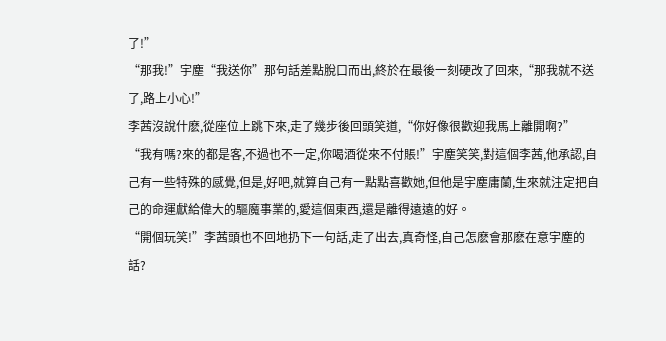了!”
“那我!”宇塵“我送你”那句話差點脫口而出,終於在最後一刻硬改了回來,“那我就不送了,路上小心!”
李茜沒說什麽,從座位上跳下來,走了幾步後回頭笑道,“你好像很歡迎我馬上離開啊?”
“我有嗎?來的都是客,不過也不一定,你喝酒從來不付賬!”宇塵笑笑,對這個李茜,他承認,自己有一些特殊的感覺,但是,好吧,就算自己有一點點喜歡她,但他是宇塵庸蘭,生來就注定把自己的命運獻給偉大的驅魔事業的,愛這個東西,還是離得遠遠的好。
“開個玩笑!”李茜頭也不回地扔下一句話,走了出去,真奇怪,自己怎麽會那麽在意宇塵的話?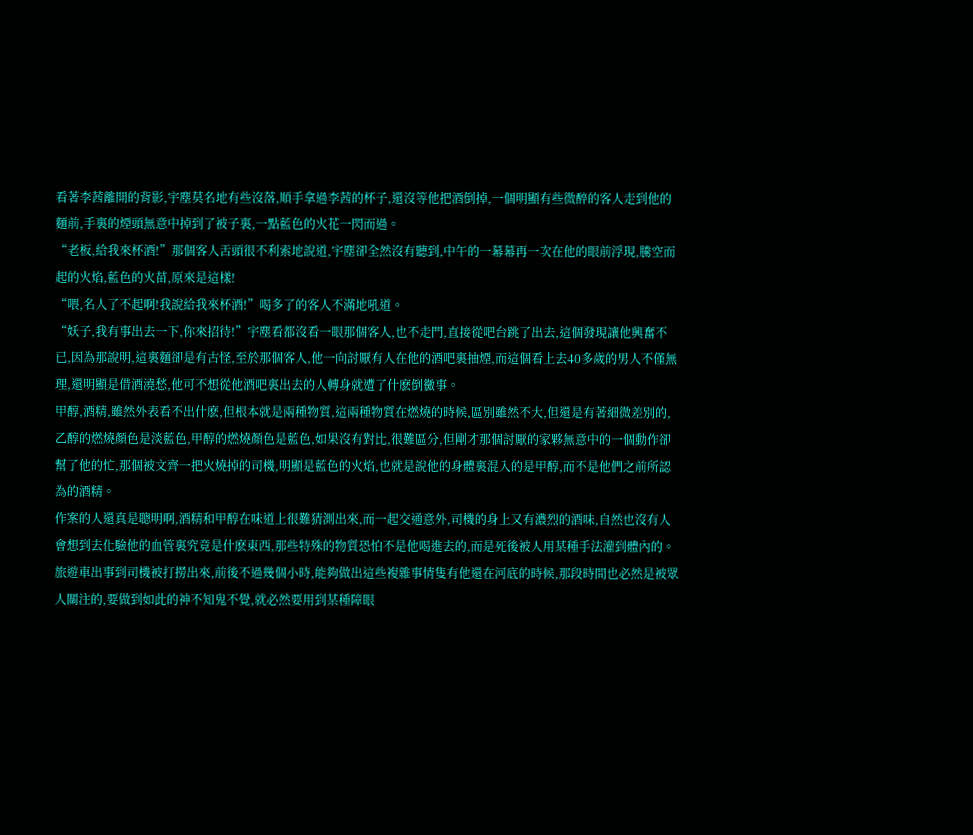看著李茜離開的背影,宇塵莫名地有些沒落,順手拿過李茜的杯子,還沒等他把酒倒掉,一個明顯有些微醉的客人走到他的麵前,手裏的煙頭無意中掉到了被子裏,一點藍色的火花一閃而過。
“老板,給我來杯酒!”那個客人舌頭很不利索地說道,宇塵卻全然沒有聽到,中午的一幕幕再一次在他的眼前浮現,騰空而起的火焰,藍色的火苗,原來是這樣!
“喂,名人了不起啊!我說給我來杯酒!”喝多了的客人不滿地吼道。
“妖子,我有事出去一下,你來招待!”宇塵看都沒看一眼那個客人,也不走門,直接從吧台跳了出去,這個發現讓他興奮不已,因為那說明,這裏麵卻是有古怪,至於那個客人,他一向討厭有人在他的酒吧裏抽煙,而這個看上去40多歲的男人不僅無理,還明顯是借酒澆愁,他可不想從他酒吧裏出去的人轉身就遭了什麽倒黴事。
甲醇,酒精,雖然外表看不出什麽,但根本就是兩種物質,這兩種物質在燃燒的時候,區別雖然不大,但還是有著細微差別的,乙醇的燃燒顏色是淡藍色,甲醇的燃燒顏色是藍色,如果沒有對比,很難區分,但剛才那個討厭的家夥無意中的一個動作卻幫了他的忙,那個被文齊一把火燒掉的司機,明顯是藍色的火焰,也就是說他的身體裏混入的是甲醇,而不是他們之前所認為的酒精。
作案的人還真是聰明啊,酒精和甲醇在味道上很難猜測出來,而一起交通意外,司機的身上又有濃烈的酒味,自然也沒有人會想到去化驗他的血管裏究竟是什麽東西,那些特殊的物質恐怕不是他喝進去的,而是死後被人用某種手法灌到體內的。
旅遊車出事到司機被打撈出來,前後不過幾個小時,能夠做出這些複雜事情隻有他還在河底的時候,那段時間也必然是被眾人關注的,要做到如此的神不知鬼不覺,就必然要用到某種障眼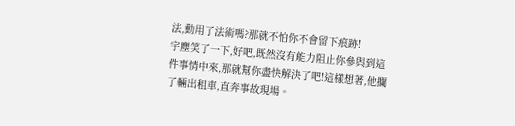法,動用了法術嗎?那就不怕你不會留下痕跡!
宇塵笑了一下,好吧,既然沒有能力阻止你參與到這件事情中來,那就幫你盡快解決了吧!這樣想著,他攔了輛出租車,直奔事故現場。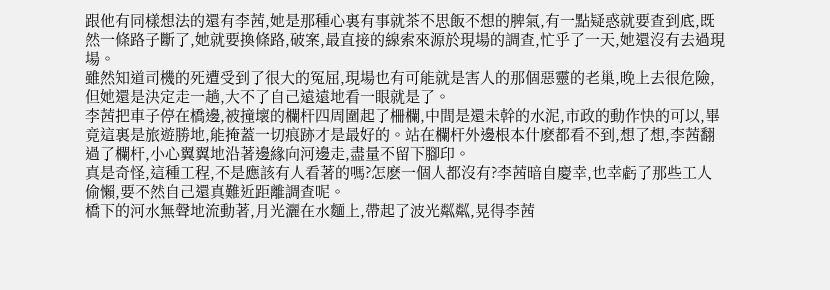跟他有同樣想法的還有李茜,她是那種心裏有事就茶不思飯不想的脾氣,有一點疑惑就要查到底,既然一條路子斷了,她就要換條路,破案,最直接的線索來源於現場的調查,忙乎了一天,她還沒有去過現場。
雖然知道司機的死遭受到了很大的冤屈,現場也有可能就是害人的那個惡靈的老巢,晚上去很危險,但她還是決定走一趟,大不了自己遠遠地看一眼就是了。
李茜把車子停在橋邊,被撞壞的欄杆四周圍起了柵欄,中間是還未幹的水泥,市政的動作快的可以,畢竟這裏是旅遊勝地,能掩蓋一切痕跡才是最好的。站在欄杆外邊根本什麽都看不到,想了想,李茜翻過了欄杆,小心翼翼地沿著邊緣向河邊走,盡量不留下腳印。
真是奇怪,這種工程,不是應該有人看著的嗎?怎麽一個人都沒有?李茜暗自慶幸,也幸虧了那些工人偷懶,要不然自己還真難近距離調查呢。
橋下的河水無聲地流動著,月光灑在水麵上,帶起了波光粼粼,晃得李茜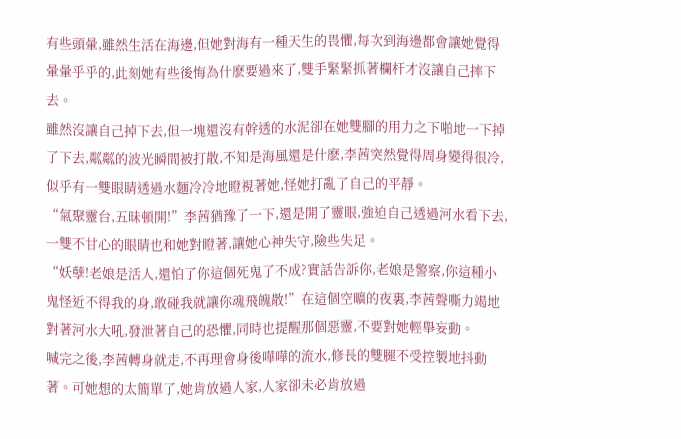有些頭暈,雖然生活在海邊,但她對海有一種天生的畏懼,每次到海邊都會讓她覺得暈暈乎乎的,此刻她有些後悔為什麽要過來了,雙手緊緊抓著欄杆才沒讓自己摔下去。
雖然沒讓自己掉下去,但一塊還沒有幹透的水泥卻在她雙腳的用力之下啪地一下掉了下去,粼粼的波光瞬間被打散,不知是海風還是什麽,李茜突然覺得周身變得很冷,似乎有一雙眼睛透過水麵冷冷地瞪視著她,怪她打亂了自己的平靜。
“氣聚靈台,五昧頓開!”李茜猶豫了一下,還是開了靈眼,強迫自己透過河水看下去,一雙不甘心的眼睛也和她對瞪著,讓她心神失守,險些失足。
“妖孽!老娘是活人,還怕了你這個死鬼了不成?實話告訴你,老娘是警察,你這種小鬼怪近不得我的身,敢碰我就讓你魂飛魄散!”在這個空曠的夜裏,李茜聲嘶力竭地對著河水大吼,發泄著自己的恐懼,同時也提醒那個惡靈,不要對她輕舉妄動。
喊完之後,李茜轉身就走,不再理會身後嘩嘩的流水,修長的雙腿不受控製地抖動著。可她想的太簡單了,她肯放過人家,人家卻未必肯放過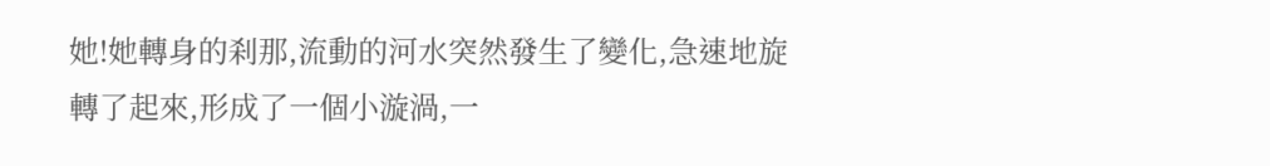她!她轉身的刹那,流動的河水突然發生了變化,急速地旋轉了起來,形成了一個小漩渦,一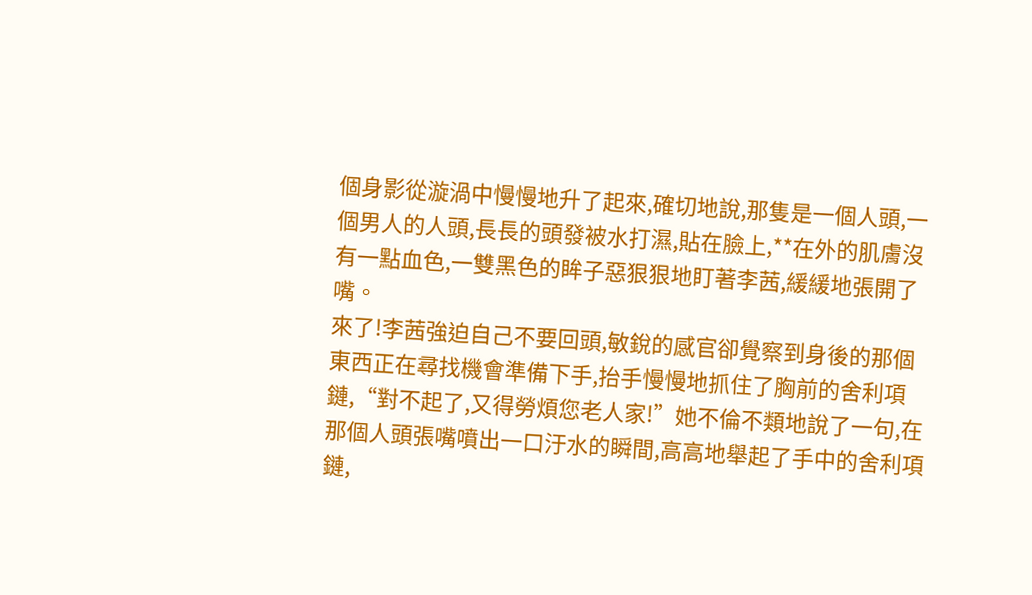個身影從漩渦中慢慢地升了起來,確切地說,那隻是一個人頭,一個男人的人頭,長長的頭發被水打濕,貼在臉上,**在外的肌膚沒有一點血色,一雙黑色的眸子惡狠狠地盯著李茜,緩緩地張開了嘴。
來了!李茜強迫自己不要回頭,敏銳的感官卻覺察到身後的那個東西正在尋找機會準備下手,抬手慢慢地抓住了胸前的舍利項鏈,“對不起了,又得勞煩您老人家!”她不倫不類地說了一句,在那個人頭張嘴噴出一口汙水的瞬間,高高地舉起了手中的舍利項鏈,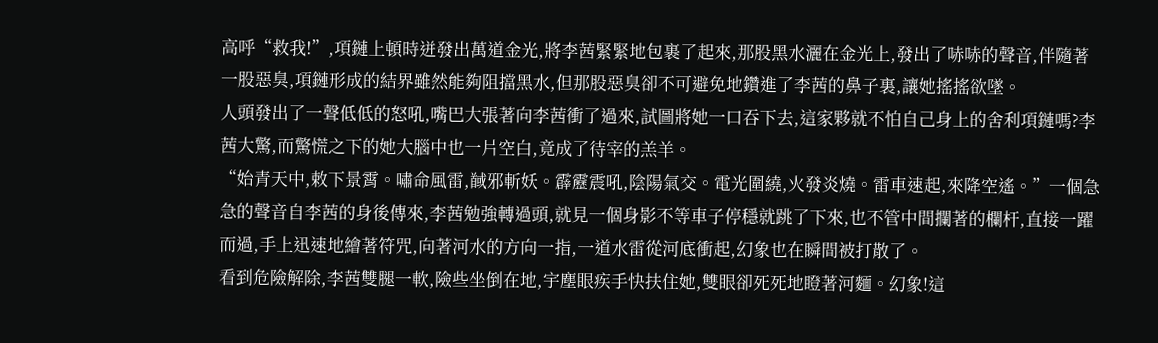高呼“救我!”,項鏈上頓時迸發出萬道金光,將李茜緊緊地包裹了起來,那股黑水灑在金光上,發出了哧哧的聲音,伴隨著一股惡臭,項鏈形成的結界雖然能夠阻擋黑水,但那股惡臭卻不可避免地鑽進了李茜的鼻子裏,讓她搖搖欲墜。
人頭發出了一聲低低的怒吼,嘴巴大張著向李茜衝了過來,試圖將她一口吞下去,這家夥就不怕自己身上的舍利項鏈嗎?李茜大驚,而驚慌之下的她大腦中也一片空白,竟成了待宰的羔羊。
“始青天中,敕下景霄。嘯命風雷,馘邪斬妖。霹靂震吼,陰陽氣交。電光圍繞,火發炎燒。雷車速起,來降空遙。”一個急急的聲音自李茜的身後傳來,李茜勉強轉過頭,就見一個身影不等車子停穩就跳了下來,也不管中間攔著的欄杆,直接一躍而過,手上迅速地繪著符咒,向著河水的方向一指,一道水雷從河底衝起,幻象也在瞬間被打散了。
看到危險解除,李茜雙腿一軟,險些坐倒在地,宇塵眼疾手快扶住她,雙眼卻死死地瞪著河麵。幻象!這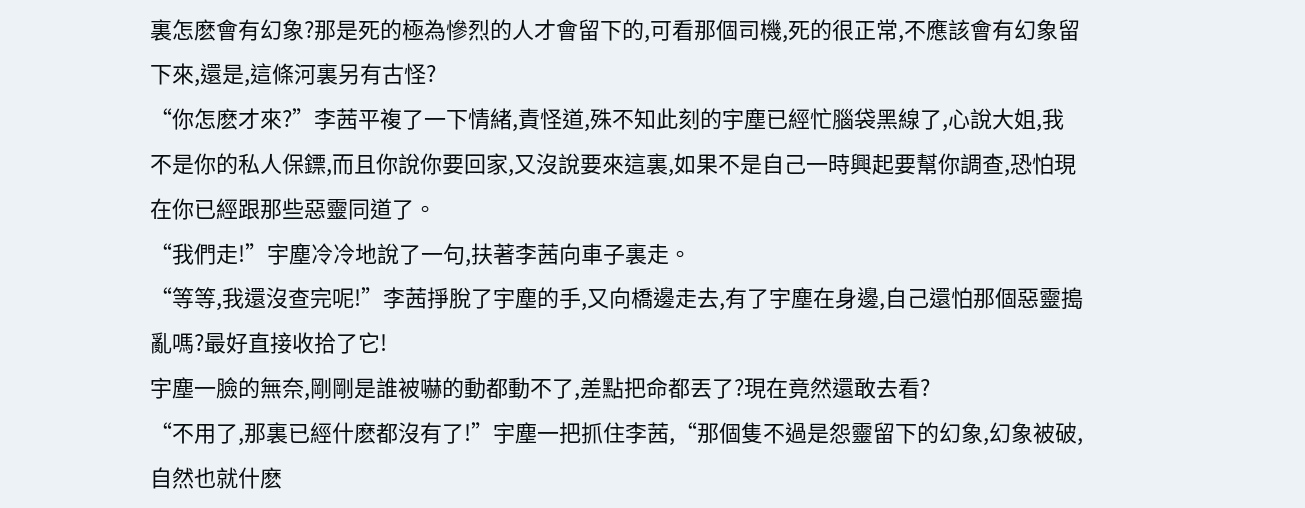裏怎麽會有幻象?那是死的極為慘烈的人才會留下的,可看那個司機,死的很正常,不應該會有幻象留下來,還是,這條河裏另有古怪?
“你怎麽才來?”李茜平複了一下情緒,責怪道,殊不知此刻的宇塵已經忙腦袋黑線了,心說大姐,我不是你的私人保鏢,而且你說你要回家,又沒說要來這裏,如果不是自己一時興起要幫你調查,恐怕現在你已經跟那些惡靈同道了。
“我們走!”宇塵冷冷地說了一句,扶著李茜向車子裏走。
“等等,我還沒查完呢!”李茜掙脫了宇塵的手,又向橋邊走去,有了宇塵在身邊,自己還怕那個惡靈搗亂嗎?最好直接收拾了它!
宇塵一臉的無奈,剛剛是誰被嚇的動都動不了,差點把命都丟了?現在竟然還敢去看?
“不用了,那裏已經什麽都沒有了!”宇塵一把抓住李茜,“那個隻不過是怨靈留下的幻象,幻象被破,自然也就什麽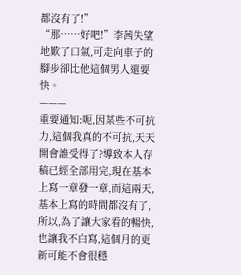都沒有了!”
“那……好吧!”李茜失望地歎了口氣,可走向車子的腳步卻比他這個男人還要快。
———
重要通知:呃,因某些不可抗力,這個我真的不可抗,天天開會誰受得了?導致本人存稿已經全部用完,現在基本上寫一章發一章,而這兩天,基本上寫的時間都沒有了,所以,為了讓大家看的暢快,也讓我不白寫,這個月的更新可能不會很穩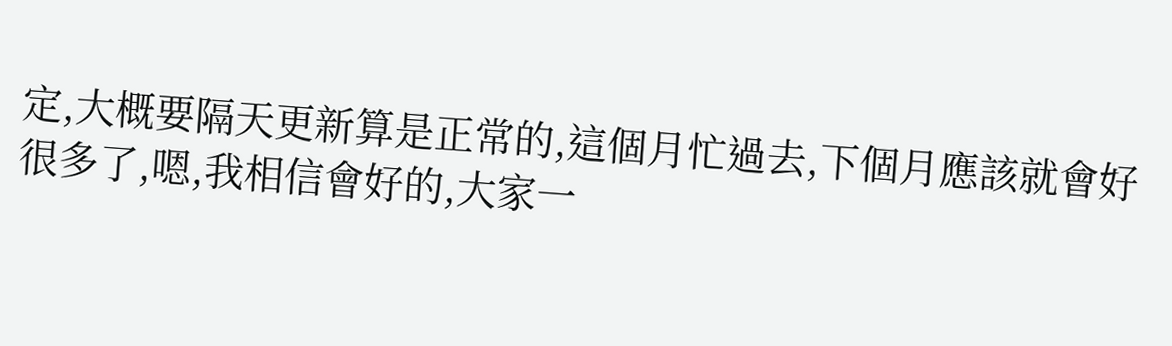定,大概要隔天更新算是正常的,這個月忙過去,下個月應該就會好很多了,嗯,我相信會好的,大家一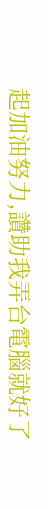起加油努力,讚助我弄台電腦就好了